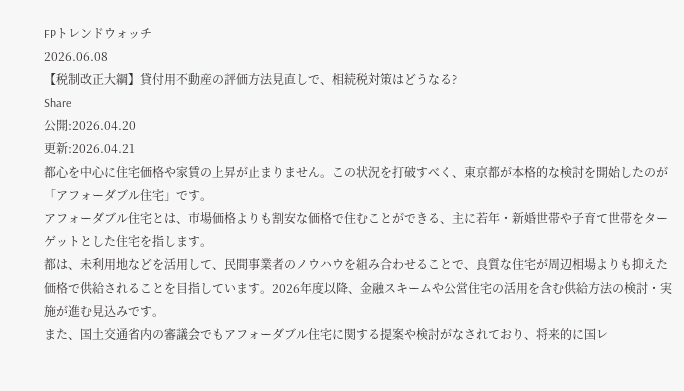FPトレンドウォッチ
2026.06.08
【税制改正大綱】貸付用不動産の評価方法見直しで、相続税対策はどうなる?
Share
公開:2026.04.20
更新:2026.04.21
都心を中心に住宅価格や家賃の上昇が止まりません。この状況を打破すべく、東京都が本格的な検討を開始したのが「アフォーダブル住宅」です。
アフォーダブル住宅とは、市場価格よりも割安な価格で住むことができる、主に若年・新婚世帯や子育て世帯をターゲットとした住宅を指します。
都は、未利用地などを活用して、民間事業者のノウハウを組み合わせることで、良質な住宅が周辺相場よりも抑えた価格で供給されることを目指しています。2026年度以降、金融スキームや公営住宅の活用を含む供給方法の検討・実施が進む見込みです。
また、国土交通省内の審議会でもアフォーダブル住宅に関する提案や検討がなされており、将来的に国レ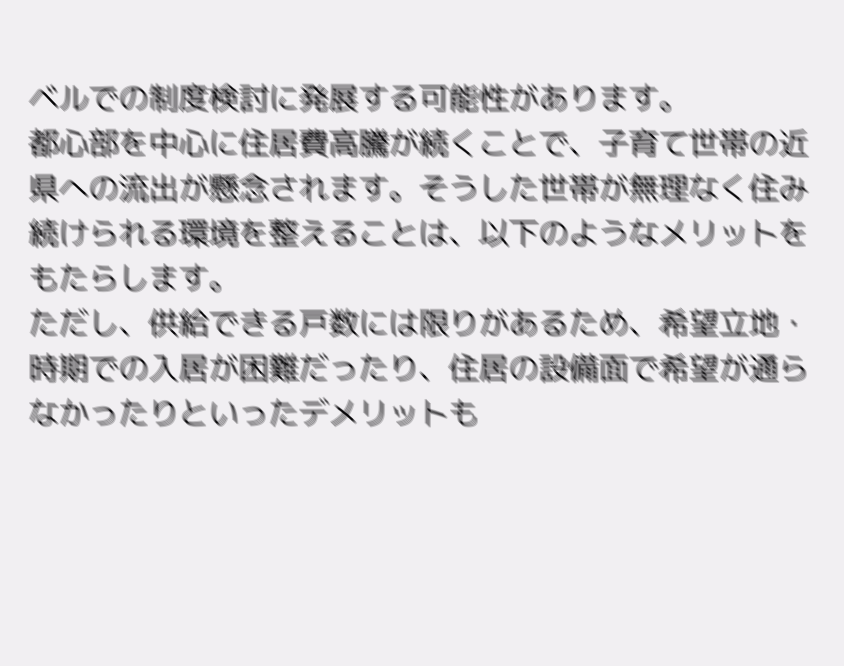ベルでの制度検討に発展する可能性があります。
都心部を中心に住居費高騰が続くことで、子育て世帯の近県への流出が懸念されます。そうした世帯が無理なく住み続けられる環境を整えることは、以下のようなメリットをもたらします。
ただし、供給できる戸数には限りがあるため、希望立地・時期での入居が困難だったり、住居の設備面で希望が通らなかったりといったデメリットも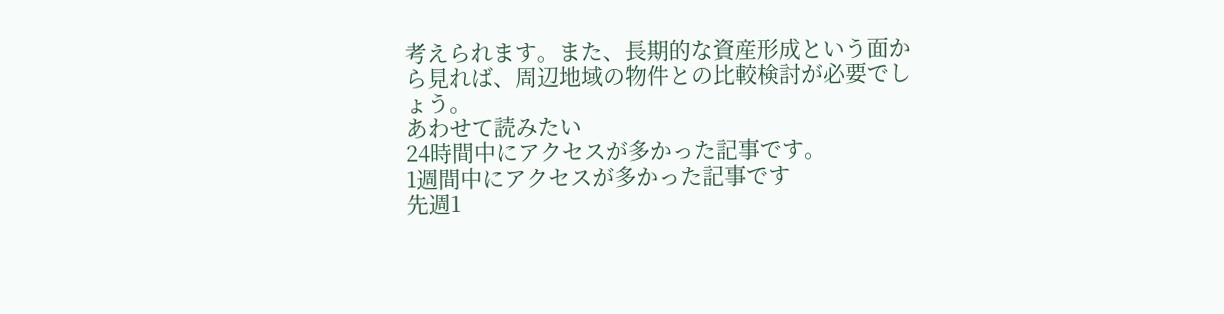考えられます。また、長期的な資産形成という面から見れば、周辺地域の物件との比較検討が必要でしょう。
あわせて読みたい
24時間中にアクセスが多かった記事です。
1週間中にアクセスが多かった記事です
先週1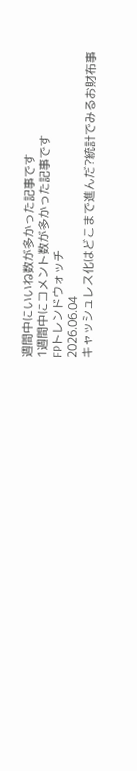週間中にいいね数が多かった記事です
1週間中にコメント数が多かった記事です
FPトレンドウォッチ
2026.06.04
キャッシュレス化はどこまで進んだ?統計でみるお財布事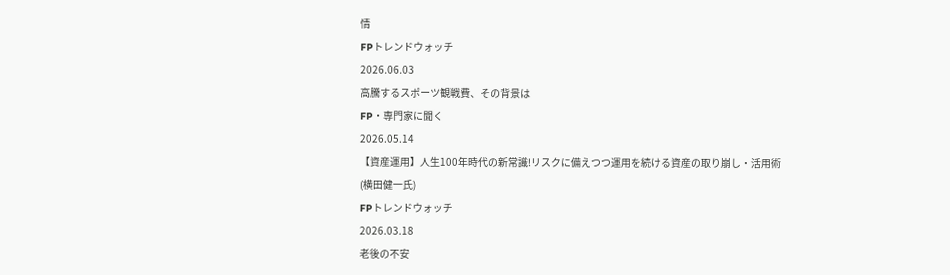情
FPトレンドウォッチ
2026.06.03
高騰するスポーツ観戦費、その背景は
FP・専門家に聞く
2026.05.14
【資産運用】人生100年時代の新常識!リスクに備えつつ運用を続ける資産の取り崩し・活用術(横田健一氏)
FPトレンドウォッチ
2026.03.18
老後の不安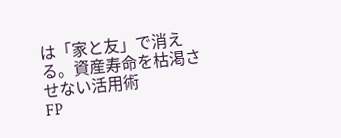は「家と友」で消える。資産寿命を枯渇させない活用術
FP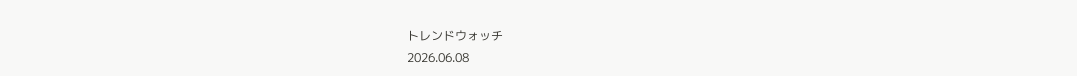トレンドウォッチ
2026.06.08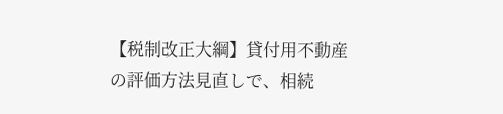【税制改正大綱】貸付用不動産の評価方法見直しで、相続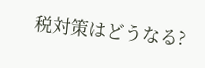税対策はどうなる?